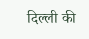दिल्ली की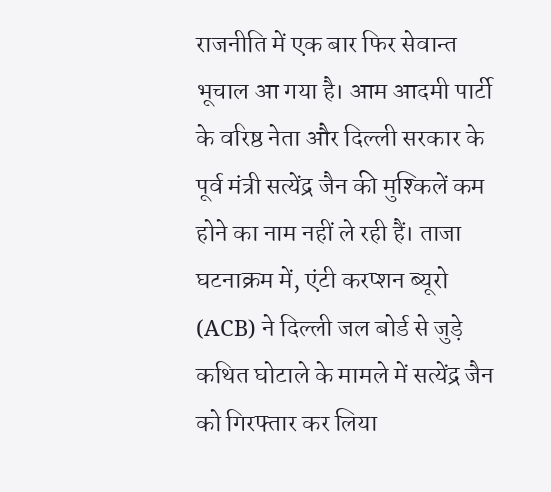राजनीति में एक बार फिर सेवान्त भूचाल आ गया है। आम आदमी पार्टी के वरिष्ठ नेता और दिल्ली सरकार के पूर्व मंत्री सत्येंद्र जैन की मुश्किलें कम होने का नाम नहीं ले रही हैं। ताजा घटनाक्रम में, एंटी करप्शन ब्यूरो (ACB) ने दिल्ली जल बोर्ड से जुड़े कथित घोटाले के मामले में सत्येंद्र जैन को गिरफ्तार कर लिया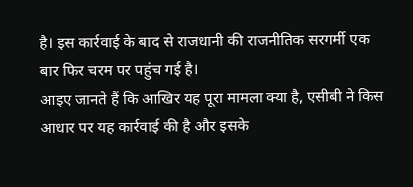है। इस कार्रवाई के बाद से राजधानी की राजनीतिक सरगर्मी एक बार फिर चरम पर पहुंच गई है।
आइए जानते हैं कि आखिर यह पूरा मामला क्या है, एसीबी ने किस आधार पर यह कार्रवाई की है और इसके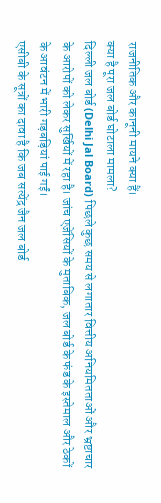राजनीतिक और कानूनी मायने क्या हैं।
क्या है पूरा जल बोर्ड घोटाला मामला?
दिल्ली जल बोर्ड (Delhi Jal Board) पिछले कुछ समय से लगातार वित्तीय अनियमितताओं और भ्रष्टाचार के आरोपों को लेकर सुर्खियों में रहा है। जांच एजेंसियों के मुताबिक, जल बोर्ड के फंड के इस्तेमाल और ठेकों के आवंटन में भारी गड़बड़ियां पाई गईं।
एसीबी के सूत्रों का दावा है कि जब सत्येंद्र जैन जल बोर्ड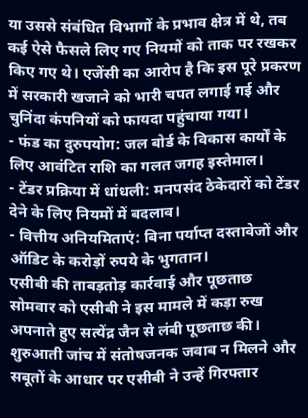या उससे संबंधित विभागों के प्रभाव क्षेत्र में थे, तब कई ऐसे फैसले लिए गए नियमों को ताक पर रखकर किए गए थे। एजेंसी का आरोप है कि इस पूरे प्रकरण में सरकारी खजाने को भारी चपत लगाई गई और चुनिंदा कंपनियों को फायदा पहुंचाया गया।
- फंड का दुरुपयोग: जल बोर्ड के विकास कार्यों के लिए आवंटित राशि का गलत जगह इस्तेमाल।
- टेंडर प्रक्रिया में धांधली: मनपसंद ठेकेदारों को टेंडर देने के लिए नियमों में बदलाव।
- वित्तीय अनियमिताएं: बिना पर्याप्त दस्तावेजों और ऑडिट के करोड़ों रुपये के भुगतान।
एसीबी की ताबड़तोड़ कार्रवाई और पूछताछ
सोमवार को एसीबी ने इस मामले में कड़ा रुख अपनाते हुए सत्येंद्र जैन से लंबी पूछताछ की। शुरुआती जांच में संतोषजनक जवाब न मिलने और सबूतों के आधार पर एसीबी ने उन्हें गिरफ्तार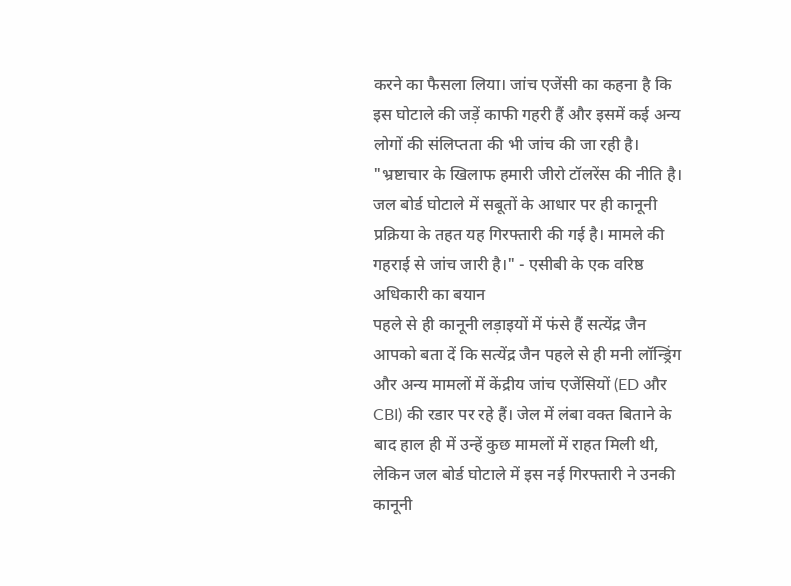करने का फैसला लिया। जांच एजेंसी का कहना है कि इस घोटाले की जड़ें काफी गहरी हैं और इसमें कई अन्य लोगों की संलिप्तता की भी जांच की जा रही है।
"भ्रष्टाचार के खिलाफ हमारी जीरो टॉलरेंस की नीति है। जल बोर्ड घोटाले में सबूतों के आधार पर ही कानूनी प्रक्रिया के तहत यह गिरफ्तारी की गई है। मामले की गहराई से जांच जारी है।" - एसीबी के एक वरिष्ठ अधिकारी का बयान
पहले से ही कानूनी लड़ाइयों में फंसे हैं सत्येंद्र जैन
आपको बता दें कि सत्येंद्र जैन पहले से ही मनी लॉन्ड्रिंग और अन्य मामलों में केंद्रीय जांच एजेंसियों (ED और CBI) की रडार पर रहे हैं। जेल में लंबा वक्त बिताने के बाद हाल ही में उन्हें कुछ मामलों में राहत मिली थी, लेकिन जल बोर्ड घोटाले में इस नई गिरफ्तारी ने उनकी कानूनी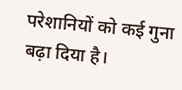परेशानियों को कई गुना बढ़ा दिया है।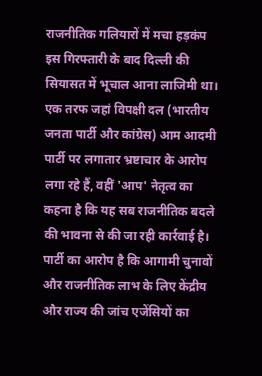राजनीतिक गलियारों में मचा हड़कंप
इस गिरफ्तारी के बाद दिल्ली की सियासत में भूचाल आना लाजिमी था। एक तरफ जहां विपक्षी दल (भारतीय जनता पार्टी और कांग्रेस) आम आदमी पार्टी पर लगातार भ्रष्टाचार के आरोप लगा रहे हैं, वहीं 'आप' नेतृत्व का कहना है कि यह सब राजनीतिक बदले की भावना से की जा रही कार्रवाई है। पार्टी का आरोप है कि आगामी चुनावों और राजनीतिक लाभ के लिए केंद्रीय और राज्य की जांच एजेंसियों का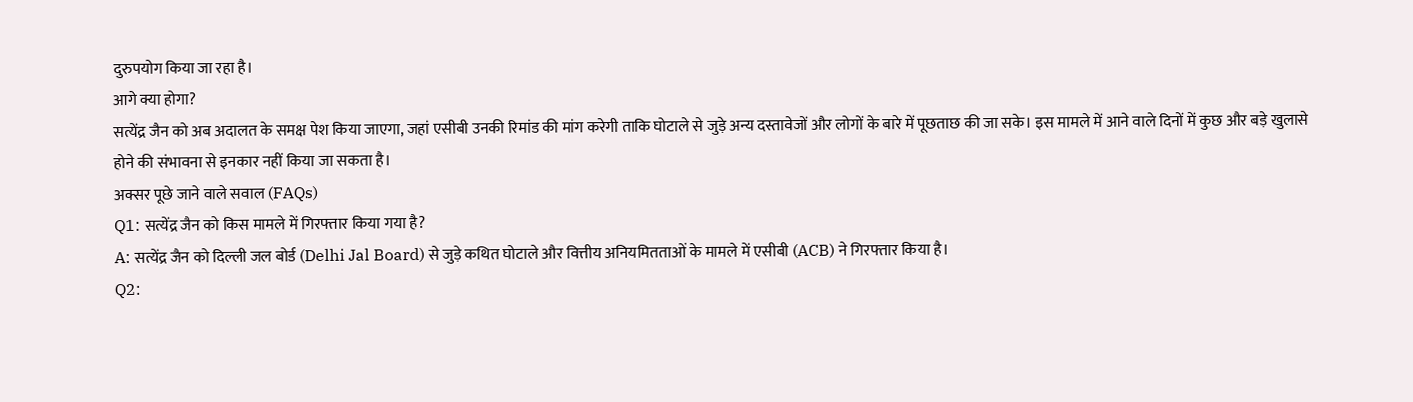दुरुपयोग किया जा रहा है।
आगे क्या होगा?
सत्येंद्र जैन को अब अदालत के समक्ष पेश किया जाएगा, जहां एसीबी उनकी रिमांड की मांग करेगी ताकि घोटाले से जुड़े अन्य दस्तावेजों और लोगों के बारे में पूछताछ की जा सके। इस मामले में आने वाले दिनों में कुछ और बड़े खुलासे होने की संभावना से इनकार नहीं किया जा सकता है।
अक्सर पूछे जाने वाले सवाल (FAQs)
Q1: सत्येंद्र जैन को किस मामले में गिरफ्तार किया गया है?
A: सत्येंद्र जैन को दिल्ली जल बोर्ड (Delhi Jal Board) से जुड़े कथित घोटाले और वित्तीय अनियमितताओं के मामले में एसीबी (ACB) ने गिरफ्तार किया है।
Q2: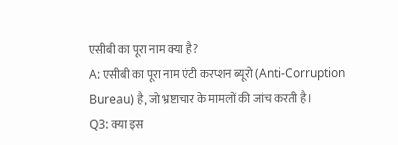एसीबी का पूरा नाम क्या है?
A: एसीबी का पूरा नाम एंटी करप्शन ब्यूरो (Anti-Corruption Bureau) है, जो भ्रष्टाचार के मामलों की जांच करती है।
Q3: क्या इस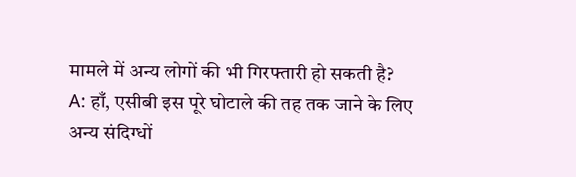मामले में अन्य लोगों की भी गिरफ्तारी हो सकती है?
A: हाँ, एसीबी इस पूरे घोटाले की तह तक जाने के लिए अन्य संदिग्धों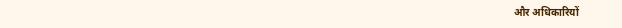और अधिकारियों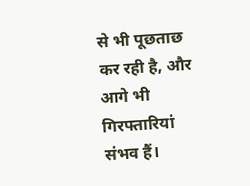से भी पूछताछ कर रही है, और आगे भी गिरफ्तारियां संभव हैं।